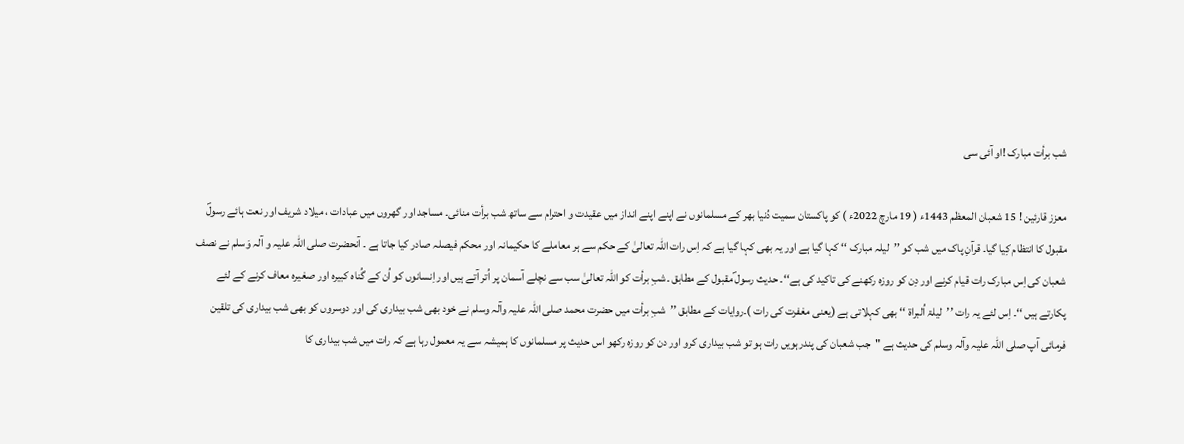شب برأت مبارک !او آئی سی

معزز قارئین ! 15 شعبان المعظم 1443ء ( 19 مارچ 2022ء ) کو پاکستان سمیت دُنیا بھر کے مسلمانوں نے اپنے اپنے انداز میں عقیدت و احترام سے ساتھ شب برأت منائی۔ مساجد اور گھروں میں عبادات ، میلاد شریف اور نعت ہائے رسولؐ مقبول کا انتظام کِیا گیا۔ قرآنِ پاک میں شب کو ’’لیلہ مبارک ‘‘ کہا گیا ہے اور یہ بھی کہا گیا ہے کہ اِس رات اللہ تعالیٰ کے حکم سے ہر معاملے کا حکیمانہ اور محکم فیصلہ صادر کیا جاتا ہے ۔ آنحضرت صلی اللہ علیہ و آلہ وَسلم نے نصف شعبان کی اِس مبارک رات قیام کرنے اور دِن کو روزہ رکھنے کی تاکید کی ہے‘‘۔ حدیث رسول ؐمقبول کے مطابق ۔شبِ برأت کو اللہ تعالیٰ سب سے نچلے آسمان پر اُتر آتے ہیں اور اِنسانوں کو اُن کے گُناہ کبیرہ اور صغیرہ معاف کرنے کے لئے پکارتے ہیں ‘‘۔ اِس لئے یہ رات ’’لیلۃ اُلبراۃ ‘‘ بھی کہلاتی ہے (یعنی مغفرت کی رات )۔روایات کے مطابق ’’شبِ برأت میں حضرت محمد صلی اللہ علیہ وآلہ وسلم نے خود بھی شب بیداری کی اور دوسروں کو بھی شب بیداری کی تلقین فرمائی آپ صلی اللہ علیہ وآلہ وسلم کی حدیث ہے "جب شعبان کی پندرہویں رات ہو تو شب بیداری کرو اور دن کو روزہ رکھو اس حدیث پر مسلمانوں کا ہمیشہ سے یہ معمول رہا ہے کہ رات میں شب بیداری کا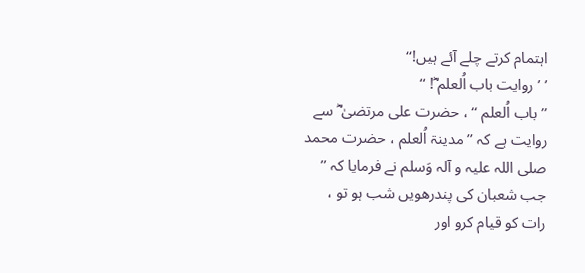اہتمام کرتے چلے آئے ہیں!‘‘
’ ’ روایت باب اُلعلم ؓ! ‘‘
’’باب اُلعلم ‘‘ ، حضرت علی مرتضیٰ ؓ سے روایت ہے کہ ’’ مدینۃ اُلعلم ، حضرت محمد صلی اللہ علیہ و آلہ وَسلم نے فرمایا کہ ’’ جب شعبان کی پندرھویں شب ہو تو ، رات کو قیام کرو اور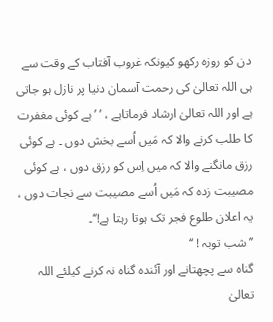دن کو روزہ رکھو کیونکہ غروب آفتاب کے وقت سے ہی اللہ تعالیٰ کی رحمت آسمان دنیا پر نازل ہو جاتی ہے اور اللہ تعالیٰ ارشاد فرماتاہے ، ’ ’ ہے کوئی مغفرت کا طلب کرنے والا کہ مَیں اُسے بخش دوں ۔ ہے کوئی رزق مانگنے والا کہ میں اِس کو رزق دوں ، ہے کوئی مصیبت زدہ کہ مَیں اُسے مصیبت سے نجات دوں ، یہ اعلان طلوع فجر تک ہوتا رہتا ہے!‘‘۔
’’ شب توبہ ! ‘‘
گناہ سے پچھتانے اور آئندہ گناہ نہ کرنے کیلئے اللہ تعالیٰ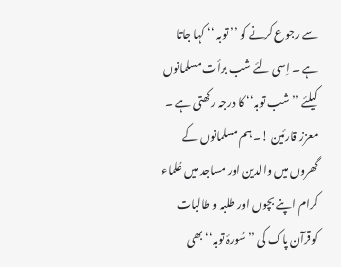سے رجوع کرنے کو ’’ توبہ ‘‘ کہا جاتا ہے ۔ اِسی لئے شب برأت مسلمانوں کیلئے ’’ شب توبہ‘‘ کا درجہ رکھتی ہے ۔ معزز قارئین !۔ ہم مسلمانوں کے گھروں میں والدین اور مساجد میں عُلماء کرام اپنے بچوں اور طلبہ و طالبات کوقرآن پاک کی ’’سُورۂ توبہ‘‘ بھی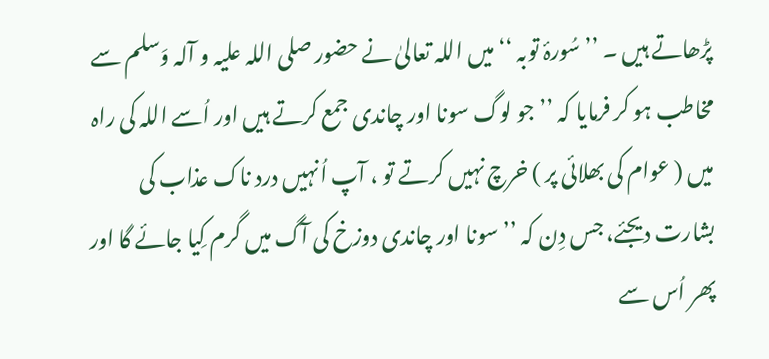پڑھاتے ہیں ۔ ’’سُورۂ توبہ ‘‘ میں اللہ تعالیٰ نے حضور صلی اللہ علیہ و آلہ وَسلم سے مخاطب ہو کر فرمایا کہ ’’ جو لوگ سونا اور چاندی جمع کرتے ہیں اور اُسے اللہ کی راہ میں ( عوام کی بھلائی پر ) خرچ نہیں کرتے تو ، آپ اُنہیں درد ناک عذاب کی بشارت دیجئے، جس دِن کہ ’’ سونا اور چاندی دوزخ کی آگ میں گرم کِیا جائے گا اور پھر اُس سے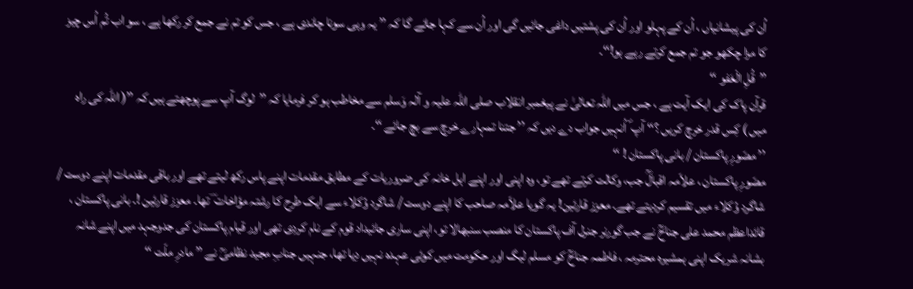اُن کی پیشانیاں ، اُن کے پہلو اور اُن کی پشتیں داغی جائیں گی اور اُن سے کہا جائے گا کہ ’’ یہ وہی سونا چاندی ہے ، جس کو تم نے جمع کر رکھا ہے ، سو اب تُم اُس چیز کا مزا چکھو جو تم جمع کرتے رہے ہو!‘‘۔
’’قُلِ الْعَفو ‘‘
قرآن پاک کی ایک آیت ہے ، جس میں اللہ تعالیٰ نے پیغمبر انقلاب صلی اللہ علیہ و آلہ وَسلم سے مخاطب ہو کر فرمایا کہ ’’لوگ آپ سے پوچھتے ہیں کہ ’’( اللہ کی راہ میں ) کِس قدر خرچ کریں ؟‘‘ آپ ؐ اُنہیں جواب دے دیں کہ ’’ جتنا تمہارے خرچ سے بچ جائے ‘‘۔
’’ مصّورِ پاکستان / بانی پاکستان ! ‘‘
مصّورِ پاکستان ، علاّمہ اقبالؒ جب، وکالت کرتے تھے تو، وہ اپنی اور اپنے اہل خانہ کی ضروریات کے مطابق مقدمات اپنے پاس رکھ لیتے تھے اور باقی مقدمات اپنے دوست / شاگرد وُکلاء میں تقسیم کردیتے تھے۔ معزز قارئین! یہ گویا علاّمہ صاحب کا اپنے دوست / شاگرد وُکلاء سے ایک طرح کا رشتہ مؤاخات ؔ تھا۔ معزز قارئین !۔ بانی پاکستان ، قائداعظم محمد علی جناحؒ نے جب گورنر جنرل آف پاکستان کا منصب سنبھالا تو، اپنی ساری جائیداد قوم کے نام کردِی تھی اور قیام پاکستان کی جدوجہد میں اپنے شانہ بشانہ شریک اپنی ہمشیرہ محترمہ ، فاطمہ جناحؒ کو مسلم لیگ اور حکومت میں کوئی عہدہ نہیں دِیا تھا، جنہیں جنابِ مجید نظامیؒ نے ’’ مادرِ ملّت ‘‘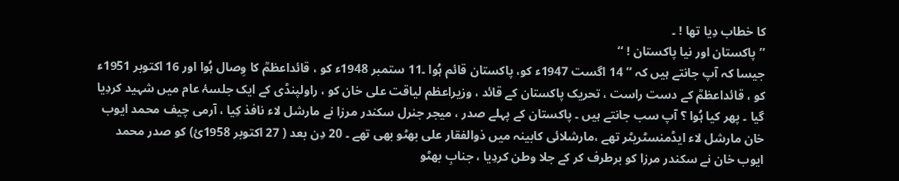کا خطاب دِیا تھا ! ۔
’’ پاکستان اور نیا پاکستان ! ‘‘
جیسا کہ آپ جانتے ہیں کہ ’’ 14 اگست 1947ء کو، پاکستان قائم ہُوا ۔11 ستمبر 1948ء کو ، قائداعظمؒ کا وِصال ہُوا اور 16 اکتوبر 1951ء کو ، قائداعظمؒ کے دست راست ، تحریک پاکستان کے قائد ، وزیراعظم لیاقت علی خان کو ، راولپنڈی کے ایک جلسۂ عام میں شہید کردِیا گیا ۔ پھر کیا ہُوا ؟ آپ سب جانتے ہیں ۔ پاکستان کے پہلے صدر ، میجر جنرل سکندر مرزا نے مارشل لاء نافذ کِیا ، آرمی چیف محمد ایوب خان مارشل لاء ایڈمنسٹریٹر تھے ،مارشلائی کابینہ میں ذوالفقار علی بھٹو بھی تھے ۔ 20 دِن بعد ( 27 اکتوبر 1958ئ) کو صدر محمد ایوب خان نے سکندر مرزا کو برطرف کر کے جلا وطن کردِیا ، جنابِ بھٹو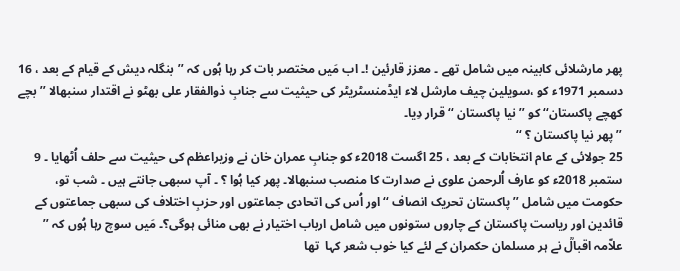پھر مارشلائی کابینہ میں شامل تھے ۔ معزز قارئین !۔ اب مَیں مختصر بات کر رہا ہُوں کہ ’’بنگلہ دیش کے قیام کے بعد ، 16 دسمبر 1971ء کو ،سویلین چیف مارشل لاء ایڈمنسٹریٹر کی حیثیت سے جنابِ ذوالفقار علی بھٹو نے اقتدار سنبھالا ’’ بچے کھچے پاکستان‘‘ کو ’’ نیا پاکستان ‘‘ قرار دِیا۔
’’ پھر نیا پاکستان ؟ ‘‘
25 جولائی کے عام انتخابات کے بعد ، 25 اگست 2018ء کو جنابِ عمران خان نے وزیراعظم کی حیثیت سے حلف اُٹھایا ۔ 9 ستمبر 2018ء کو عارف اُلرحمن علوی نے صدارت کا منصب سنبھالا۔ پھر کیا ہُوا ؟ ۔ آپ سبھی جانتے ہیں ۔ شب تو، حکومت میں شامل ’’ پاکستان تحریک انصاف ‘‘ اور اُس کی اتحادی جماعتوں اور حزبِ اختلاف کی سبھی جماعتوں کے قائدین اور ریاست پاکستان کے چاروں ستونوں میں شامل ارباب اختیار نے بھی منائی ہوگی؟۔ مَیں سوچ رہا ہُوں کہ ’’ علاّمہ اقبالؒ نے ہر مسلمان حکمران کے لئے کیا خوب شعر کہا  تھا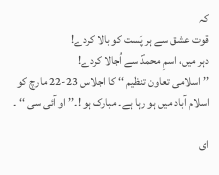کہ
قوت عشق سے ہر پَست کو بالا کردے!
دہر میں، اسمِ محمدؐ سے اُجالا کردے!
’’ اسلامی تعاون تنظیم ‘‘ کا اجلاس 23-22 مارچ کو اسلام آباد میں ہو رہا ہے۔ مبارک ہو !۔’’ او آئی سی ‘‘ ۔

ای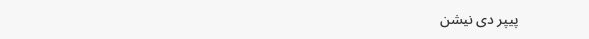پیپر دی نیشن